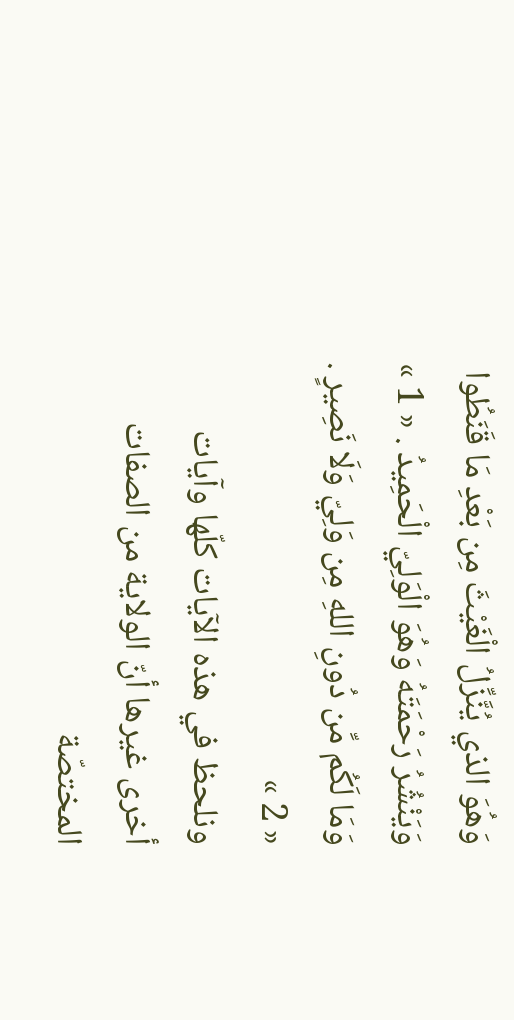وَهُوَ الذي يُنَّزِّلُ الْغَيْثَ مِن بَعْدِ مَا قَنَطُوا وَيَنْشُرُ رَحْمَتَهُ وَهُوَ الْوَلِيّ الْحَمِيدُ . « 1 »
وَمَا لَكُم مِّن دُونِ اللهِ مِن وَلِيّ وَلَا نَصِيرٍ . « 2 »
ونلحظ في هذه الآيات كلّها وآيات أخرى غيرها أنّ الولاية من الصفات المختصّة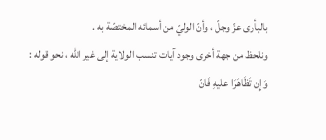بالبأرى عزّ وجلّ ، وأنّ الوليّ من أسمائه المختصّة به .
ونلحظ من جهة أخرى وجود آيات تنسب الولاية إلى غير الله ، نحو قوله :
وَإِن تَظَاهَرَا عليهِ فَانّ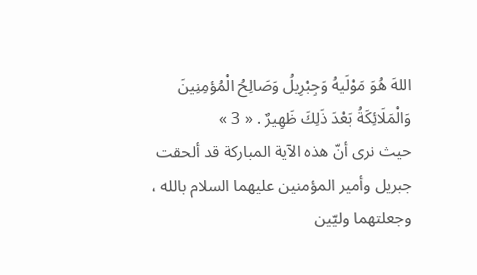اللهَ هُوَ مَوْلَيهُ وَجِبْرِيلُ وَصَالِحُ الْمُؤمِنِينَ وَالْمَلَائِكَةُ بَعْدَ ذَلِكَ ظَهِيرٌ . « 3 »
حيث نرى أنّ هذه الآية المباركة قد ألحقت جبريل وأمير المؤمنين عليهما السلام بالله ، وجعلتهما وليّين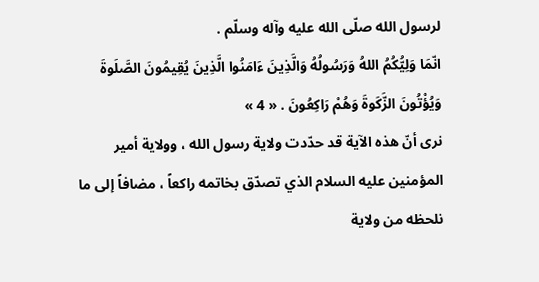لرسول الله صلّى الله عليه وآله وسلّم .
انّمَا وَلِيُّكُمُ اللهُ وَرَسُولُهُ وَالَّذِينَ ءَامَنُوا الَّذِينَ يُقِيمُونَ الصَّلَوةَ وَيُؤْتُونَ الزَّكَوةَ وَهُمْ رَاكِعُونَ . « 4 »
نرى أنّ هذه الآية قد حدّدت ولاية رسول الله ، وولاية أمير المؤمنين عليه السلام الذي تصدّق بخاتمه راكعاً ، مضافاً إلى ما نلحظه من ولاية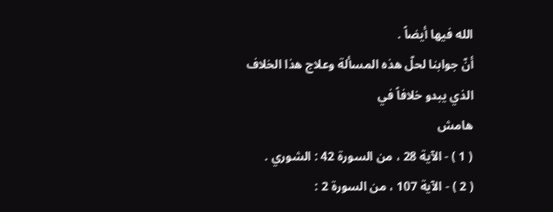الله فيها أيضاً .
أنّ جوابنا لحلّ هذه المسألة وعلاج هذا الخلاف الذي يبدو خلافاً في
هامش
( 1 ) - الآية 28 ، من السورة 42 : الشوري .
( 2 ) - الآية 107 ، من السورة 2 :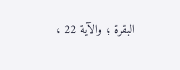البقرة ؛ والآية 22 ،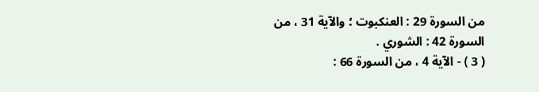من السورة 29 : العنكبوت ؛ والآية 31 ، من السورة 42 : الشوري .
( 3 ) - الآية 4 ، من السورة 66 :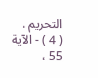التحريم .
( 4 ) - الآية 55 ،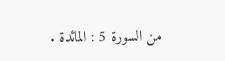من السورة 5 : المائدة .